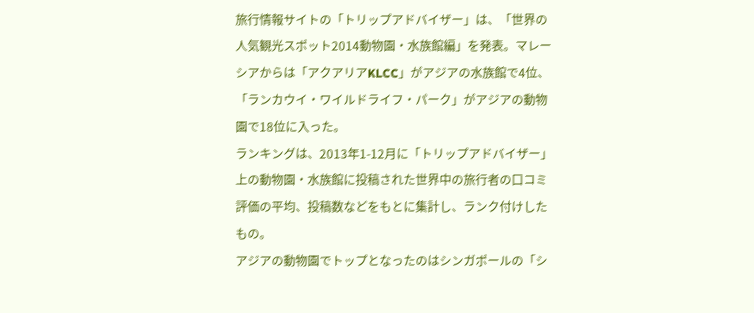旅行情報サイトの「トリップアドバイザー」は、「世界の人気観光スポット2014動物園・水族館編」を発表。マレーシアからは「アクアリアKLCC」がアジアの水族館で4位、「ランカウイ・ワイルドライフ・パーク」がアジアの動物園で18位に入った。
ランキングは、2013年1-12月に「トリップアドバイザー」上の動物園・水族館に投稿された世界中の旅行者の口コミ評価の平均、投稿数などをもとに集計し、ランク付けしたもの。
アジアの動物園でトップとなったのはシンガポールの「シ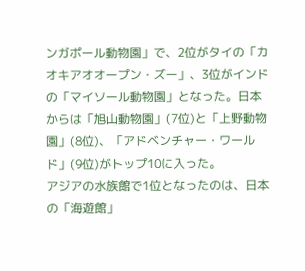ンガポール動物園」で、2位がタイの「カオキアオオープン・ズー」、3位がインドの「マイソール動物園」となった。日本からは「旭山動物園」(7位)と「上野動物園」(8位)、「アドベンチャー・ワールド」(9位)がトップ10に入った。
アジアの水族館で1位となったのは、日本の「海遊館」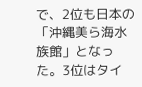で、2位も日本の「沖縄美ら海水族館」となった。3位はタイ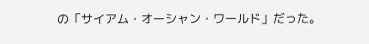の「サイアム・オーシャン・ワールド」だった。